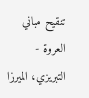تنقيح مباني العروة - التبريزي، الميرزا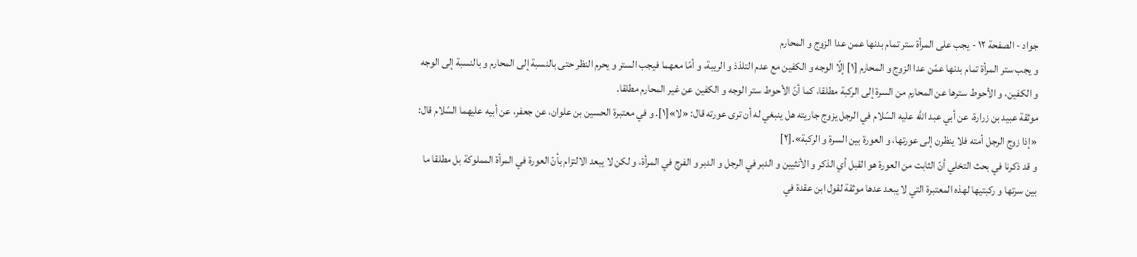جواد - الصفحة ١٢ - يجب على المرأة ستر تمام بدنها عمن عدا الزوج و المحارم
و يجب ستر المرأة تمام بدنها عمّن عدا الزوج و المحارم [١] إلّا الوجه و الكفين مع عدم التلذذ و الريبة، و أمّا معهما فيجب الستر و يحرم النظر حتى بالنسبة إلى المحارم و بالنسبة إلى الوجه و الكفين، و الأحوط سترها عن المحارم من السرة إلى الركبة مطلقا، كما أنّ الأحوط ستر الوجه و الكفين عن غير المحارم مطلقا.
موثقة عبيد بن زرارة، عن أبي عبد اللّه عليه السّلام في الرجل يزوج جاريته هل ينبغي له أن ترى عورته قال: «لا»[١]. و في معتبرة الحسين بن علوان، عن جعفر، عن أبيه عليهما السّلام قال: «إذا زوج الرجل أمته فلا ينظرن إلى عورتها، و العورة بين السرة و الركبة».[٢]
و قد ذكرنا في بحث التخلي أنّ الثابت من العورة هو القبل أي الذكر و الأنثيين و الدبر في الرجل و الدبر و الفرج في المرأة، و لكن لا يبعد الالتزام بأنّ العورة في المرأة المملوكة بل مطلقا ما بين سرتها و ركبتيها لهذه المعتبرة التي لا يبعد عدها موثقة لقول ابن عقدة في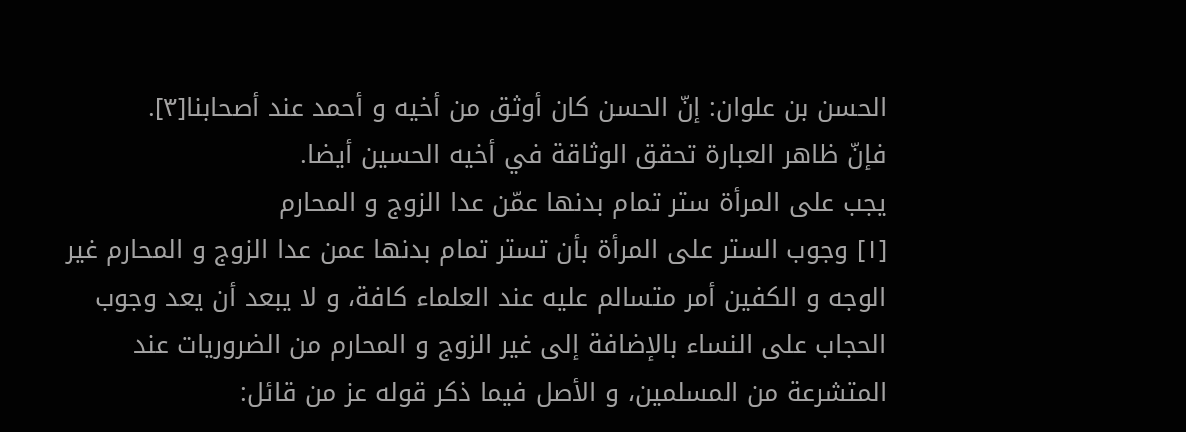الحسن بن علوان: إنّ الحسن كان أوثق من أخيه و أحمد عند أصحابنا[٣].
فإنّ ظاهر العبارة تحقق الوثاقة في أخيه الحسين أيضا.
يجب على المرأة ستر تمام بدنها عمّن عدا الزوج و المحارم
[١] وجوب الستر على المرأة بأن تستر تمام بدنها عمن عدا الزوج و المحارم غير الوجه و الكفين أمر متسالم عليه عند العلماء كافة، و لا يبعد أن يعد وجوب الحجاب على النساء بالإضافة إلى غير الزوج و المحارم من الضروريات عند المتشرعة من المسلمين، و الأصل فيما ذكر قوله عز من قائل: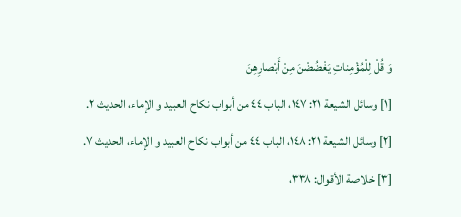وَ قُلْ لِلْمُؤْمِناتِ يَغْضُضْنَ مِنْ أَبْصارِهِنَ
[١] وسائل الشيعة ٢١: ١٤٧، الباب ٤٤ من أبواب نكاح العبيد و الإماء، الحديث ٢.
[٢] وسائل الشيعة ٢١: ١٤٨، الباب ٤٤ من أبواب نكاح العبيد و الإماء، الحديث ٧.
[٣] خلاصة الأقوال: ٣٣٨،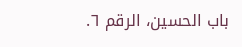باب الحسين، الرقم ٦.